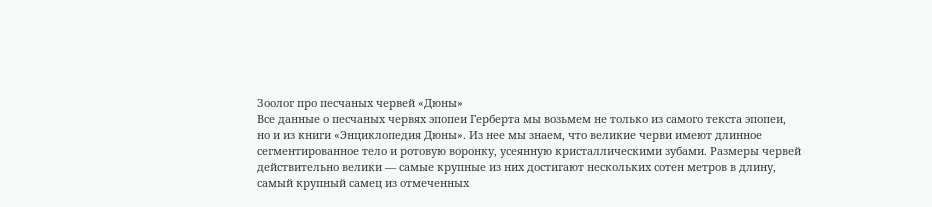Зоолог про песчаных червей «Дюны»
Все данные о песчаных червях эпопеи Герберта мы возьмем не только из самого текста эпопеи, но и из книги «Энциклопедия Дюны». Из нее мы знаем, что великие черви имеют длинное сегментированное тело и ротовую воронку, усеянную кристаллическими зубами. Размеры червей действительно велики — самые крупные из них достигают нескольких сотен метров в длину, самый крупный самец из отмеченных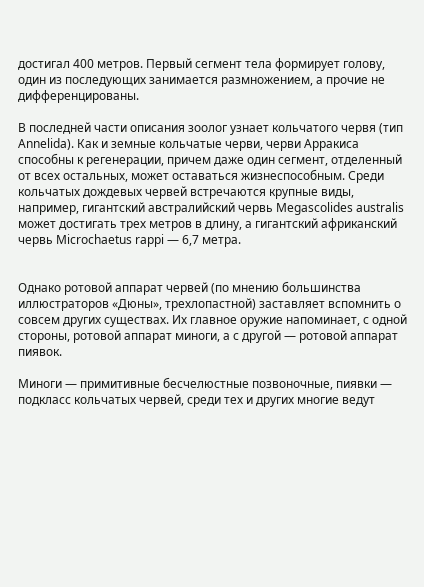достигал 400 метров. Первый сегмент тела формирует голову, один из последующих занимается размножением, а прочие не дифференцированы.

В последней части описания зоолог узнает кольчатого червя (тип Annelida). Как и земные кольчатые черви, черви Арракиса способны к регенерации, причем даже один сегмент, отделенный от всех остальных, может оставаться жизнеспособным. Среди кольчатых дождевых червей встречаются крупные виды, например, гигантский австралийский червь Megascolides australis может достигать трех метров в длину, а гигантский африканский червь Microchaetus rappi — 6,7 метра.


Однако ротовой аппарат червей (по мнению большинства иллюстраторов «Дюны», трехлопастной) заставляет вспомнить о совсем других существах. Их главное оружие напоминает, с одной стороны, ротовой аппарат миноги, а с другой — ротовой аппарат пиявок.

Миноги — примитивные бесчелюстные позвоночные, пиявки — подкласс кольчатых червей, среди тех и других многие ведут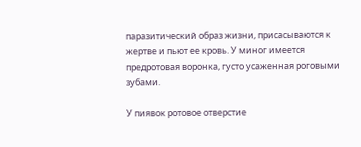паразитический образ жизни, присасываются к жертве и пьют ее кровь. У миног имеется предротовая воронка, густо усаженная роговыми зубами.

У пиявок ротовое отверстие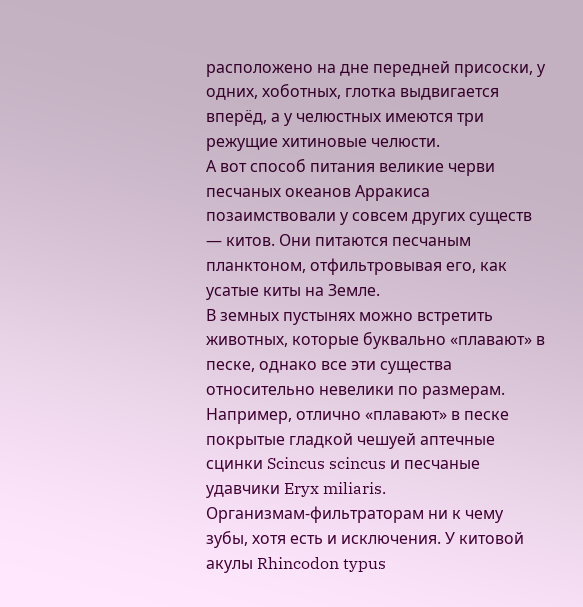расположено на дне передней присоски, у одних, хоботных, глотка выдвигается вперёд, а у челюстных имеются три режущие хитиновые челюсти.
А вот способ питания великие черви песчаных океанов Арракиса позаимствовали у совсем других существ — китов. Они питаются песчаным планктоном, отфильтровывая его, как усатые киты на Земле.
В земных пустынях можно встретить животных, которые буквально «плавают» в песке, однако все эти существа относительно невелики по размерам. Например, отлично «плавают» в песке покрытые гладкой чешуей аптечные сцинки Scincus scincus и песчаные удавчики Eryx miliaris.
Организмам-фильтраторам ни к чему зубы, хотя есть и исключения. У китовой акулы Rhincodon typus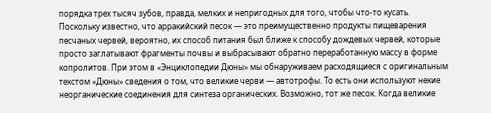порядка трех тысяч зубов, правда, мелких и непригодных для того, чтобы что-то кусать.
Поскольку известно, что арракийский песок — это преимущественно продукты пищеварения песчаных червей, вероятно, их способ питания был ближе к способу дождевых червей, которые просто заглатывают фрагменты почвы и выбрасывают обратно переработанную массу в форме копролитов. При этом в «Энциклопедии Дюны» мы обнаруживаем расходящиеся с оригинальным текстом «Дюны» сведения о том, что великие черви — автотрофы. То есть они используют некие неорганические соединения для синтеза органических. Возможно, тот же песок. Когда великие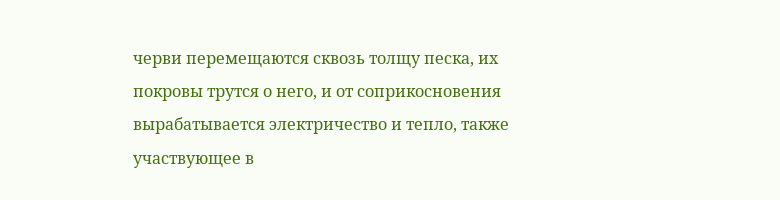черви перемещаются сквозь толщу песка, их покровы трутся о него, и от соприкосновения вырабатывается электричество и тепло, также участвующее в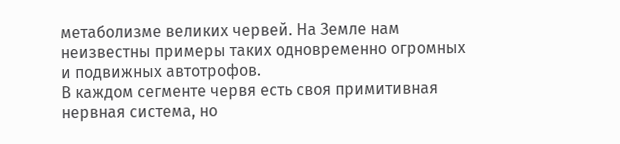метаболизме великих червей. На Земле нам неизвестны примеры таких одновременно огромных и подвижных автотрофов.
В каждом сегменте червя есть своя примитивная нервная система, но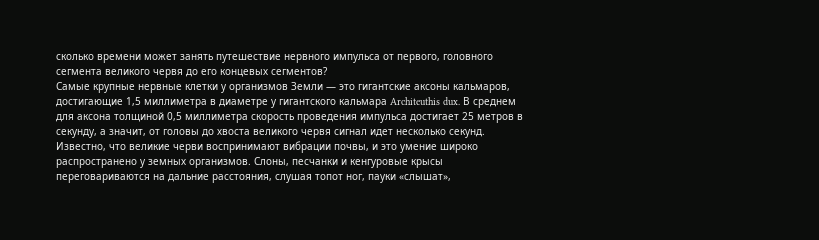сколько времени может занять путешествие нервного импульса от первого, головного сегмента великого червя до его концевых сегментов?
Самые крупные нервные клетки у организмов Земли — это гигантские аксоны кальмаров, достигающие 1,5 миллиметра в диаметре у гигантского кальмара Architeuthis dux. В среднем для аксона толщиной 0,5 миллиметра скорость проведения импульса достигает 25 метров в секунду, а значит, от головы до хвоста великого червя сигнал идет несколько секунд.
Известно, что великие черви воспринимают вибрации почвы, и это умение широко распространено у земных организмов. Слоны, песчанки и кенгуровые крысы переговариваются на дальние расстояния, слушая топот ног, пауки «слышат»,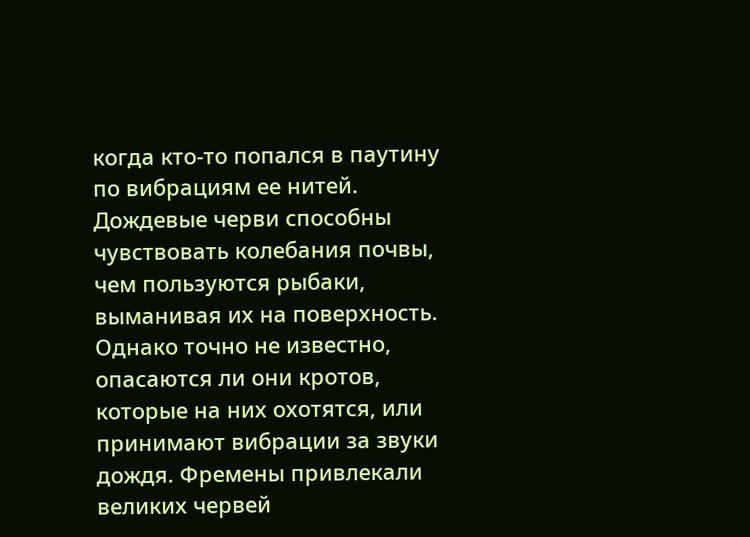когда кто-то попался в паутину по вибрациям ее нитей.
Дождевые черви способны чувствовать колебания почвы, чем пользуются рыбаки, выманивая их на поверхность. Однако точно не известно, опасаются ли они кротов, которые на них охотятся, или принимают вибрации за звуки дождя. Фремены привлекали великих червей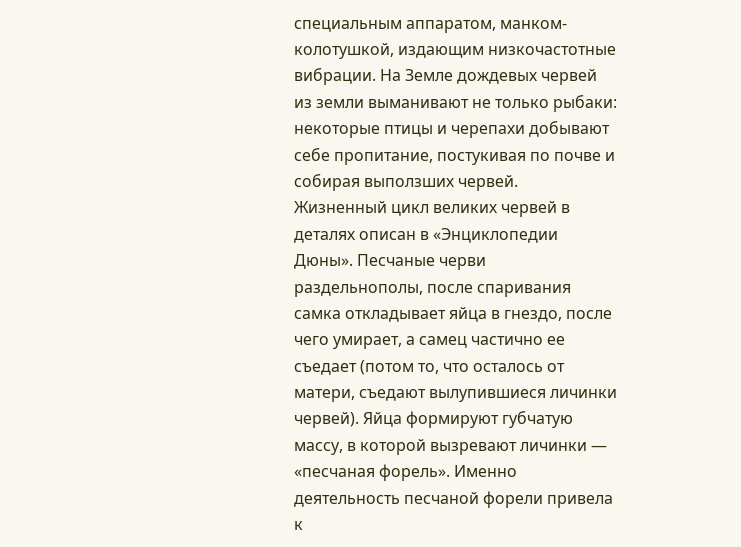специальным аппаратом, манком-колотушкой, издающим низкочастотные вибрации. На Земле дождевых червей из земли выманивают не только рыбаки: некоторые птицы и черепахи добывают себе пропитание, постукивая по почве и собирая выползших червей.
Жизненный цикл великих червей в деталях описан в «Энциклопедии Дюны». Песчаные черви раздельнополы, после спаривания самка откладывает яйца в гнездо, после чего умирает, а самец частично ее съедает (потом то, что осталось от матери, съедают вылупившиеся личинки червей). Яйца формируют губчатую массу, в которой вызревают личинки — «песчаная форель». Именно деятельность песчаной форели привела к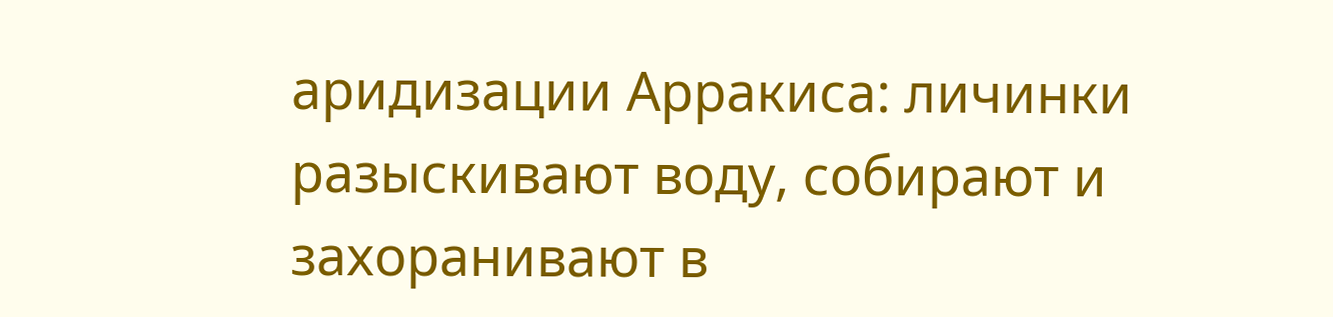аридизации Арракиса: личинки разыскивают воду, собирают и захоранивают в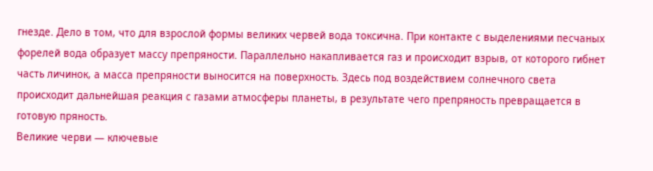гнезде. Дело в том, что для взрослой формы великих червей вода токсична. При контакте с выделениями песчаных форелей вода образует массу препряности. Параллельно накапливается газ и происходит взрыв, от которого гибнет часть личинок, а масса препряности выносится на поверхность. Здесь под воздействием солнечного света происходит дальнейшая реакция с газами атмосферы планеты, в результате чего препряность превращается в готовую пряность.
Великие черви — ключевые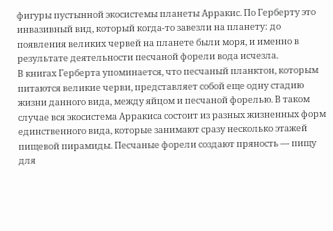фигуры пустынной экосистемы планеты Арракис. По Герберту это инвазивный вид, который когда-то завезли на планету: до появления великих червей на планете были моря, и именно в результате деятельности песчаной форели вода исчезла.
В книгах Герберта упоминается, что песчаный планктон, которым питаются великие черви, представляет собой еще одну стадию жизни данного вида, между яйцом и песчаной форелью. В таком случае вся экосистема Арракиса состоит из разных жизненных форм единственного вида, которые занимают сразу несколько этажей пищевой пирамиды. Песчаные форели создают пряность — пищу для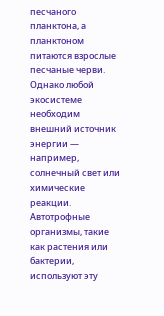песчаного планктона, а планктоном питаются взрослые песчаные черви. Однако любой экосистеме необходим внешний источник энергии — например, солнечный свет или химические реакции. Автотрофные организмы, такие как растения или бактерии, используют эту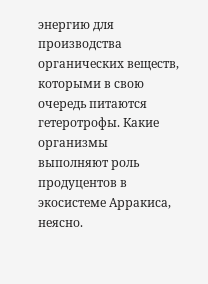энергию для производства органических веществ, которыми в свою очередь питаются гетеротрофы. Какие организмы выполняют роль продуцентов в экосистеме Арракиса, неясно.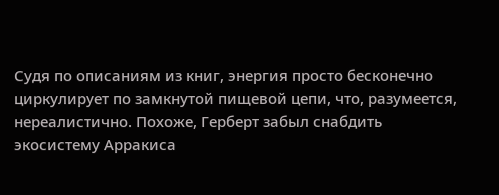Судя по описаниям из книг, энергия просто бесконечно циркулирует по замкнутой пищевой цепи, что, разумеется, нереалистично. Похоже, Герберт забыл снабдить экосистему Арракиса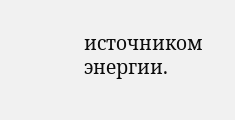источником энергии.